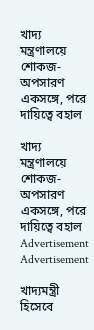খাদ্য মন্ত্রণালয়ে শোকজ-অপসারণ একসঙ্গে, পরে দায়িত্বে বহাল

খাদ্য মন্ত্রণালয়ে শোকজ-অপসারণ একসঙ্গে, পরে দায়িত্বে বহাল
Advertisement
Advertisement

খাদ্যমন্ত্রী হিসেবে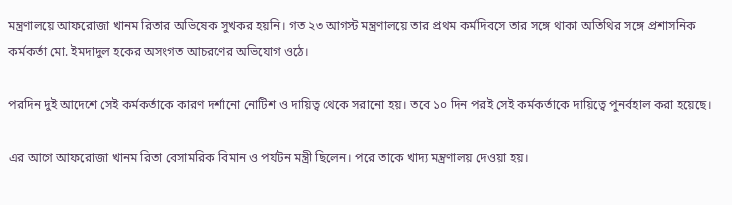মন্ত্রণালয়ে আফরোজা খানম রিতার অভিষেক সুখকর হয়নি। গত ২৩ আগস্ট মন্ত্রণালয়ে তার প্রথম কর্মদিবসে তার সঙ্গে থাকা অতিথির সঙ্গে প্রশাসনিক কর্মকর্তা মো. ইমদাদুল হকের অসংগত আচরণের অভিযোগ ওঠে।

পরদিন দুই আদেশে সেই কর্মকর্তাকে কারণ দর্শানো নোটিশ ও দায়িত্ব থেকে সরানো হয়। তবে ১০ দিন পরই সেই কর্মকর্তাকে দায়িত্বে পুনর্বহাল করা হয়েছে।

এর আগে আফরোজা খানম রিতা বেসামরিক বিমান ও পর্যটন মন্ত্রী ছিলেন। পরে তাকে খাদ্য মন্ত্রণালয় দেওয়া হয়।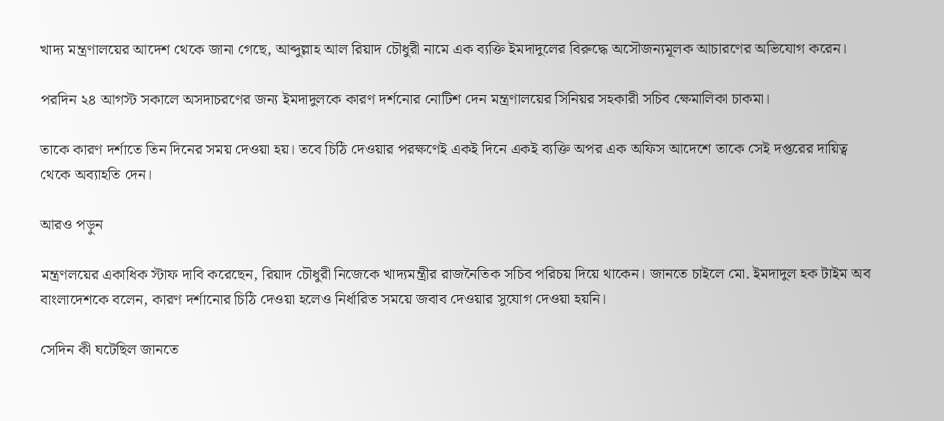খাদ্য মন্ত্রণালয়ের আদেশ থেকে জানা গেছে, আব্দুল্লাহ আল রিয়াদ চৌধুরী নামে এক ব্যক্তি ইমদাদুলের বিরুদ্ধে অসৌজন্যমূলক আচারণের অভিযোগ করেন।

পরদিন ২৪ আগস্ট সকালে অসদাচরণের জন্য ইমদাদুলকে কারণ দর্শনোর নোটিশ দেন মন্ত্রণালয়ের সিনিয়র সহকারী সচিব ক্ষেমালিকা চাকমা।

তাকে কারণ দর্শাতে তিন দিনের সময় দেওয়া হয়। তবে চিঠি দেওয়ার পরক্ষণেই একই দিনে একই ব্যক্তি অপর এক অফিস আদেশে তাকে সেই দপ্তরের দায়িত্ব থেকে অব্যাহতি দেন।

আরও পড়ুন

মন্ত্রণলয়ের একাধিক স্টাফ দাবি করেছেন, রিয়াদ চৌধুরী নিজেকে খাদ্যমন্ত্রীর রাজনৈতিক সচিব পরিচয় দিয়ে থাকেন। জানতে চাইলে মো. ইমদাদুল হক টাইম অব বাংলাদেশকে বলেন, কারণ দর্শানোর চিঠি দেওয়া হলেও নির্ধারিত সময়ে জবাব দেওয়ার সুযোগ দেওয়া হয়নি।

সেদিন কী ঘটেছিল জানতে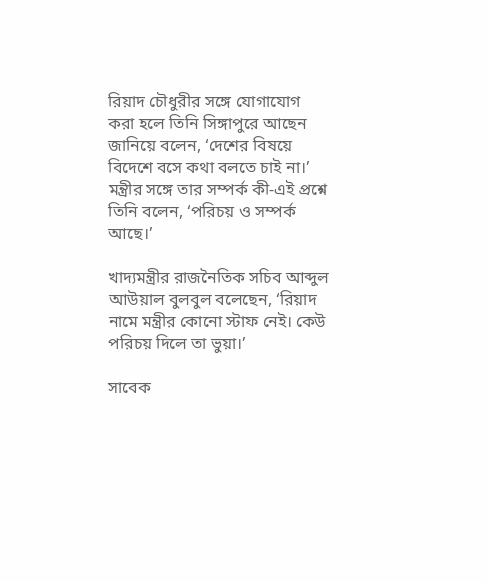রিয়াদ চৌধুরীর সঙ্গে যোগাযোগ করা হলে তিনি সিঙ্গাপুরে আছেন জানিয়ে বলেন, ‘দেশের বিষয়ে বিদেশে বসে কথা বলতে চাই না।’ মন্ত্রীর সঙ্গে তার সম্পর্ক কী-এই প্রশ্নে তিনি বলেন, ‘পরিচয় ও সম্পর্ক আছে।’

খাদ্যমন্ত্রীর রাজনৈতিক সচিব আব্দুল আউয়াল বুলবুল বলেছেন, ‘রিয়াদ নামে মন্ত্রীর কোনো স্টাফ নেই। কেউ পরিচয় দিলে তা ভুয়া।’

সাবেক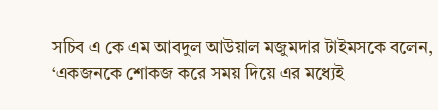সচিব এ কে এম আবদুল আউয়াল মজুমদার টাইমসকে বলেন, ‘একজনকে শোকজ করে সময় দিয়ে এর মধ্যেই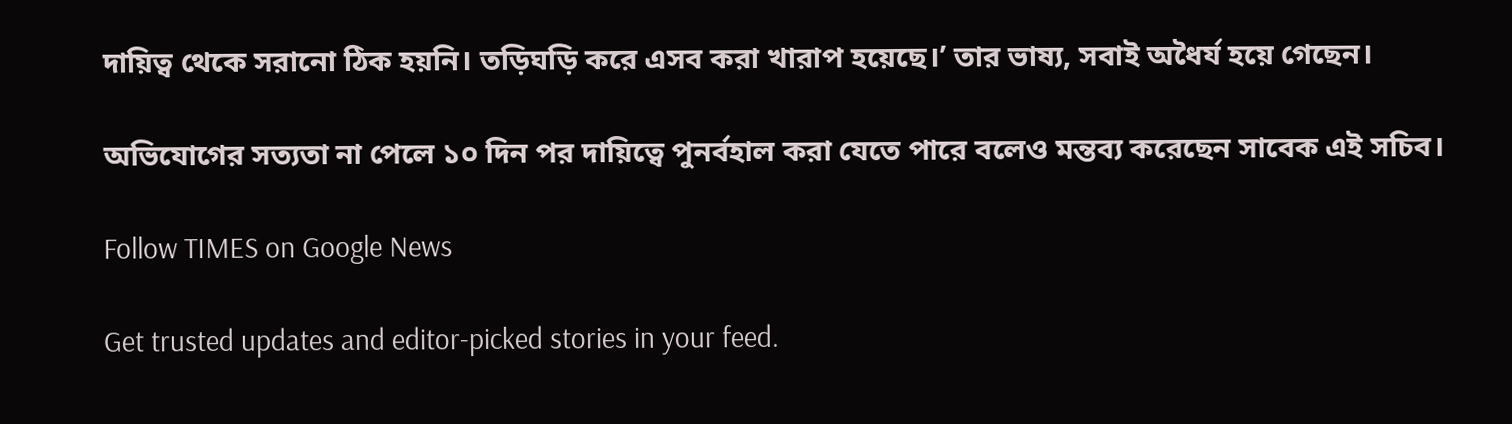দায়িত্ব থেকে সরানো ঠিক হয়নি। তড়িঘড়ি করে এসব করা খারাপ হয়েছে।’ তার ভাষ্য, সবাই অধৈর্য হয়ে গেছেন।

অভিযোগের সত্যতা না পেলে ১০ দিন পর দায়িত্বে পুনর্বহাল করা যেতে পারে বলেও মন্তব্য করেছেন সাবেক এই সচিব।

Follow TIMES on Google News

Get trusted updates and editor-picked stories in your feed.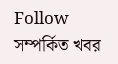Follow
সম্পর্কিত খবর